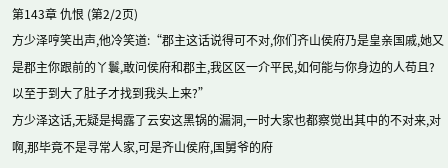第143章 仇恨 (第2/2页)
方少泽哼笑出声,他冷笑道:“郡主这话说得可不对,你们齐山侯府乃是皇亲国戚,她又是郡主你跟前的丫鬟,敢问侯府和郡主,我区区一介平民,如何能与你身边的人苟且?以至于到大了肚子才找到我头上来?”
方少泽这话,无疑是揭露了云安这黑锅的漏洞,一时大家也都察觉出其中的不对来,对啊,那毕竟不是寻常人家,可是齐山侯府,国舅爷的府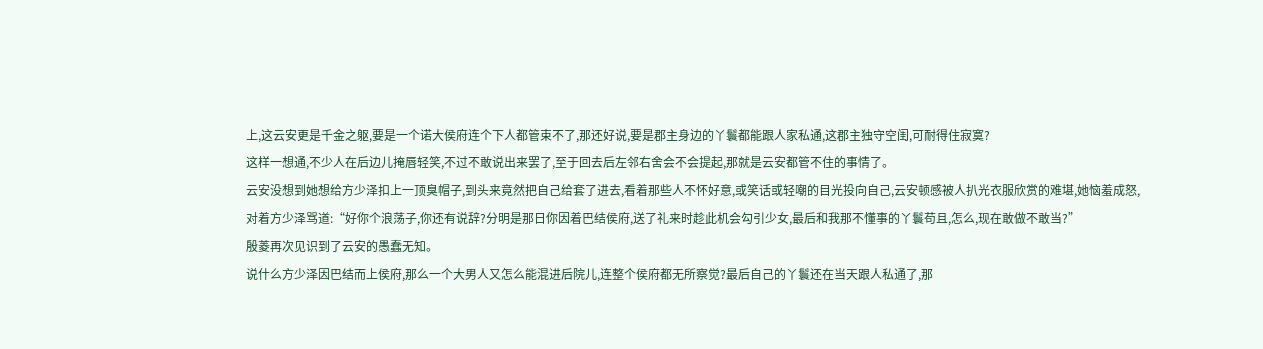上,这云安更是千金之躯,要是一个诺大侯府连个下人都管束不了,那还好说,要是郡主身边的丫鬟都能跟人家私通,这郡主独守空闺,可耐得住寂寞?
这样一想通,不少人在后边儿掩唇轻笑,不过不敢说出来罢了,至于回去后左邻右舍会不会提起,那就是云安都管不住的事情了。
云安没想到她想给方少泽扣上一顶臭帽子,到头来竟然把自己给套了进去,看着那些人不怀好意,或笑话或轻嘲的目光投向自己,云安顿感被人扒光衣服欣赏的难堪,她恼羞成怒,对着方少泽骂道:“好你个浪荡子,你还有说辞?分明是那日你因着巴结侯府,送了礼来时趁此机会勾引少女,最后和我那不懂事的丫鬟苟且,怎么,现在敢做不敢当?”
殷菱再次见识到了云安的愚蠢无知。
说什么方少泽因巴结而上侯府,那么一个大男人又怎么能混进后院儿,连整个侯府都无所察觉?最后自己的丫鬟还在当天跟人私通了,那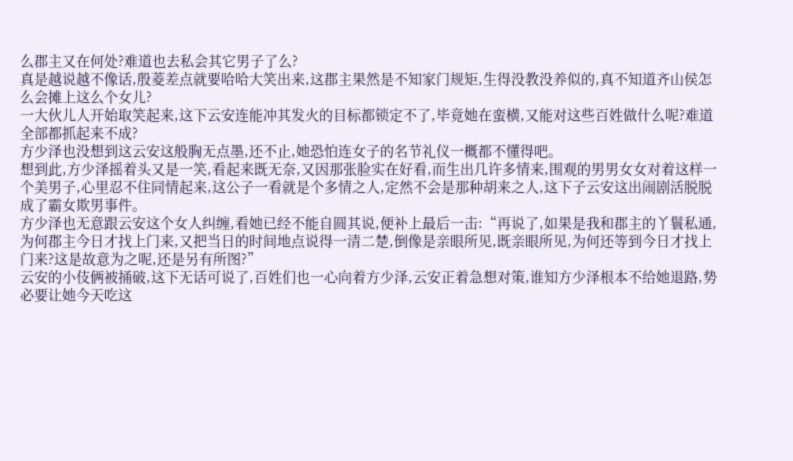么郡主又在何处?难道也去私会其它男子了么?
真是越说越不像话,殷菱差点就要哈哈大笑出来,这郡主果然是不知家门规矩,生得没教没养似的,真不知道齐山侯怎么会摊上这么个女儿?
一大伙儿人开始取笑起来,这下云安连能冲其发火的目标都锁定不了,毕竟她在蛮横,又能对这些百姓做什么呢?难道全部都抓起来不成?
方少泽也没想到这云安这般胸无点墨,还不止,她恐怕连女子的名节礼仪一概都不懂得吧。
想到此,方少泽摇着头又是一笑,看起来既无奈,又因那张脸实在好看,而生出几许多情来,围观的男男女女对着这样一个美男子,心里忍不住同情起来,这公子一看就是个多情之人,定然不会是那种胡来之人,这下子云安这出闹剧活脱脱成了霸女欺男事件。
方少泽也无意跟云安这个女人纠缠,看她已经不能自圆其说,便补上最后一击:“再说了,如果是我和郡主的丫鬟私通,为何郡主今日才找上门来,又把当日的时间地点说得一清二楚,倒像是亲眼所见,既亲眼所见,为何还等到今日才找上门来?这是故意为之呢,还是另有所图?”
云安的小伎俩被捅破,这下无话可说了,百姓们也一心向着方少泽,云安正着急想对策,谁知方少泽根本不给她退路,势必要让她今天吃这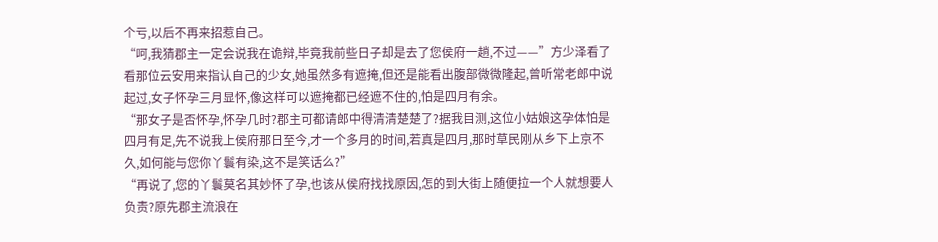个亏,以后不再来招惹自己。
“呵,我猜郡主一定会说我在诡辩,毕竟我前些日子却是去了您侯府一趟,不过——”方少泽看了看那位云安用来指认自己的少女,她虽然多有遮掩,但还是能看出腹部微微隆起,曾听常老郎中说起过,女子怀孕三月显怀,像这样可以遮掩都已经遮不住的,怕是四月有余。
“那女子是否怀孕,怀孕几时?郡主可都请郎中得清清楚楚了?据我目测,这位小姑娘这孕体怕是四月有足,先不说我上侯府那日至今,才一个多月的时间,若真是四月,那时草民刚从乡下上京不久,如何能与您你丫鬟有染,这不是笑话么?”
“再说了,您的丫鬟莫名其妙怀了孕,也该从侯府找找原因,怎的到大街上随便拉一个人就想要人负责?原先郡主流浪在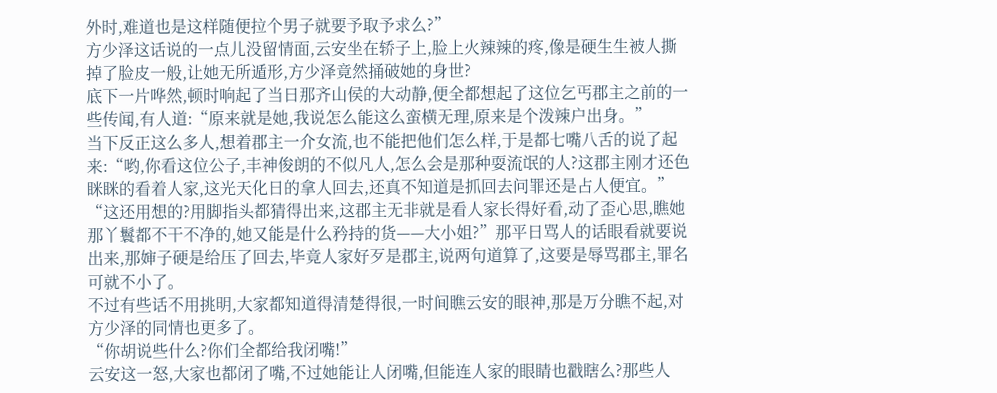外时,难道也是这样随便拉个男子就要予取予求么?”
方少泽这话说的一点儿没留情面,云安坐在轿子上,脸上火辣辣的疼,像是硬生生被人撕掉了脸皮一般,让她无所遁形,方少泽竟然捅破她的身世?
底下一片哗然,顿时响起了当日那齐山侯的大动静,便全都想起了这位乞丐郡主之前的一些传闻,有人道:“原来就是她,我说怎么能这么蛮横无理,原来是个泼辣户出身。”
当下反正这么多人,想着郡主一介女流,也不能把他们怎么样,于是都七嘴八舌的说了起来:“哟,你看这位公子,丰神俊朗的不似凡人,怎么会是那种耍流氓的人?这郡主刚才还色眯眯的看着人家,这光天化日的拿人回去,还真不知道是抓回去问罪还是占人便宜。”
“这还用想的?用脚指头都猜得出来,这郡主无非就是看人家长得好看,动了歪心思,瞧她那丫鬟都不干不净的,她又能是什么矜持的货——大小姐?”那平日骂人的话眼看就要说出来,那婶子硬是给压了回去,毕竟人家好歹是郡主,说两句道算了,这要是辱骂郡主,罪名可就不小了。
不过有些话不用挑明,大家都知道得清楚得很,一时间瞧云安的眼神,那是万分瞧不起,对方少泽的同情也更多了。
“你胡说些什么?你们全都给我闭嘴!”
云安这一怒,大家也都闭了嘴,不过她能让人闭嘴,但能连人家的眼睛也戳瞎么?那些人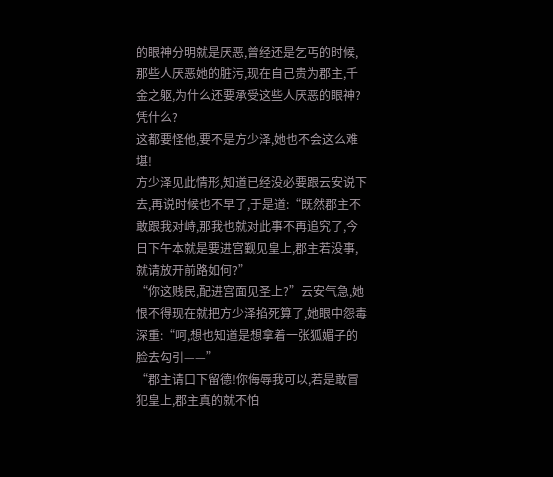的眼神分明就是厌恶,曾经还是乞丐的时候,那些人厌恶她的脏污,现在自己贵为郡主,千金之躯,为什么还要承受这些人厌恶的眼神?
凭什么?
这都要怪他,要不是方少泽,她也不会这么难堪!
方少泽见此情形,知道已经没必要跟云安说下去,再说时候也不早了,于是道:“既然郡主不敢跟我对峙,那我也就对此事不再追究了,今日下午本就是要进宫觐见皇上,郡主若没事,就请放开前路如何?”
“你这贱民,配进宫面见圣上?”云安气急,她恨不得现在就把方少泽掐死算了,她眼中怨毒深重:“呵,想也知道是想拿着一张狐媚子的脸去勾引——”
“郡主请口下留德!你侮辱我可以,若是敢冒犯皇上,郡主真的就不怕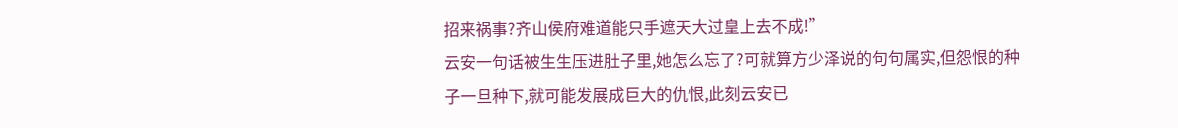招来祸事?齐山侯府难道能只手遮天大过皇上去不成!”
云安一句话被生生压进肚子里,她怎么忘了?可就算方少泽说的句句属实,但怨恨的种子一旦种下,就可能发展成巨大的仇恨,此刻云安已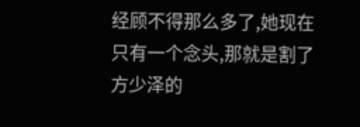经顾不得那么多了,她现在只有一个念头,那就是割了方少泽的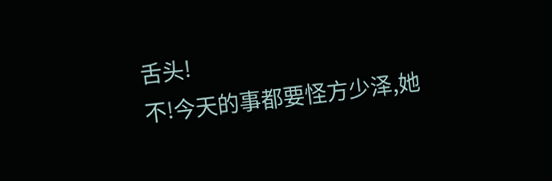舌头!
不!今天的事都要怪方少泽,她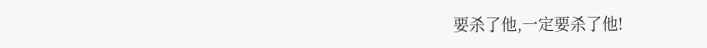要杀了他,一定要杀了他!